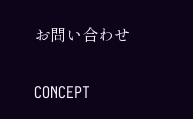お問い合わせ

CONCEPT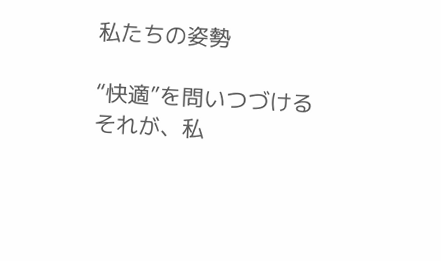私たちの姿勢

“快適”を問いつづける
それが、私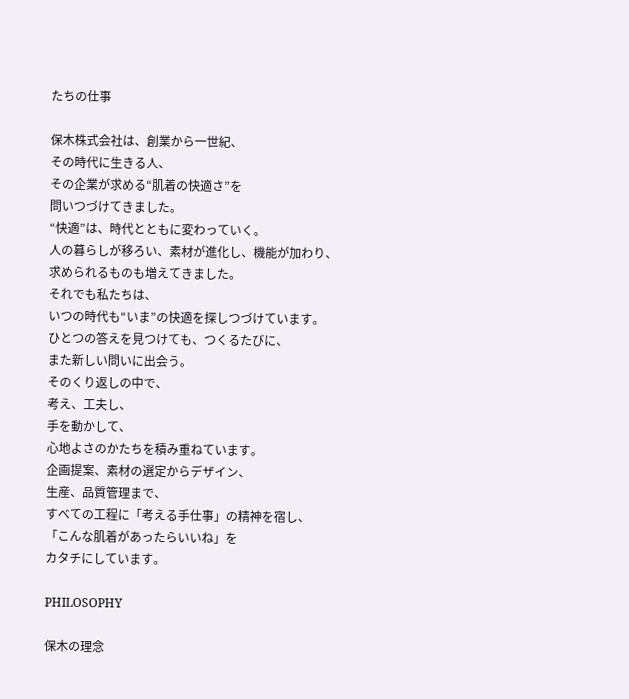たちの仕事

保木株式会社は、創業から一世紀、
その時代に生きる人、
その企業が求める“肌着の快適さ”を
問いつづけてきました。
“快適”は、時代とともに変わっていく。
人の暮らしが移ろい、素材が進化し、機能が加わり、
求められるものも増えてきました。
それでも私たちは、
いつの時代も“いま”の快適を探しつづけています。
ひとつの答えを見つけても、つくるたびに、
また新しい問いに出会う。
そのくり返しの中で、
考え、工夫し、
手を動かして、
心地よさのかたちを積み重ねています。
企画提案、素材の選定からデザイン、
生産、品質管理まで、
すべての工程に「考える手仕事」の精神を宿し、
「こんな肌着があったらいいね」を
カタチにしています。

PHILOSOPHY

保木の理念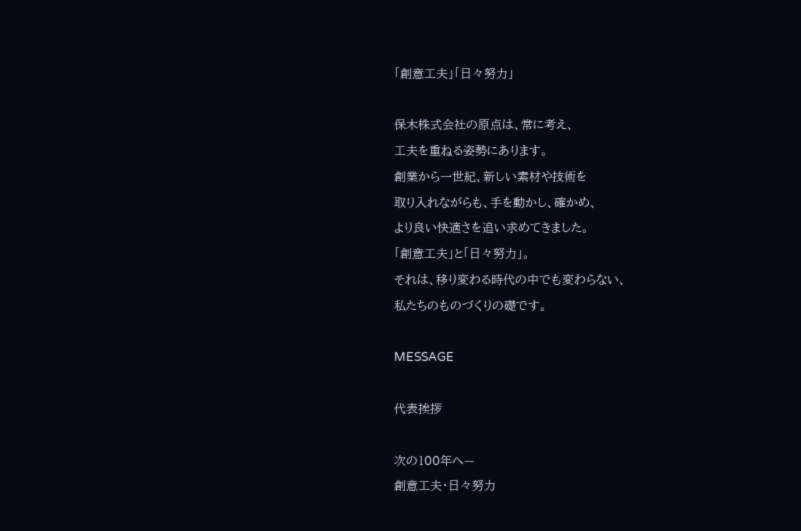「創意工夫」「日々努力」

保木株式会社の原点は、常に考え、
工夫を重ねる姿勢にあります。
創業から一世紀、新しい素材や技術を
取り入れながらも、手を動かし、確かめ、
より良い快適さを追い求めてきました。
「創意工夫」と「日々努力」。
それは、移り変わる時代の中でも変わらない、
私たちのものづくりの礎です。

MESSAGE

代表挨拶

次の100年へ—
創意工夫・日々努力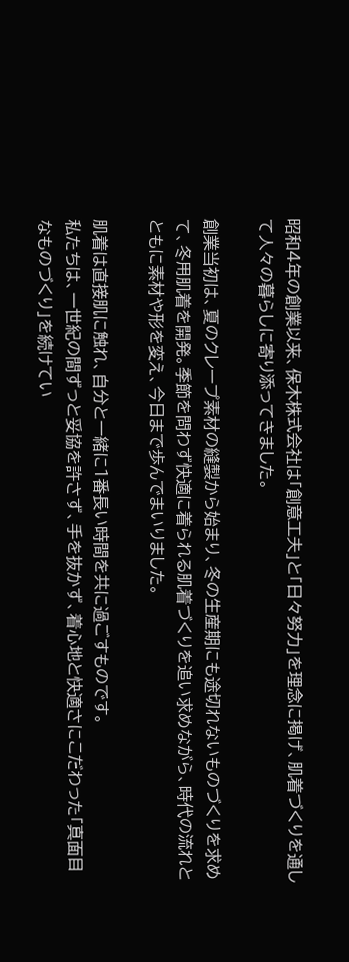昭和4年の創業以来、保木株式会社は「創意工夫」と「日々努力」を理念に掲げ、肌着づくりを通して人々の暮らしに寄り添ってきました。

創業当初は、夏のクレープ素材の縫製から始まり、冬の生産期にも途切れないものづくりを求めて、冬用肌着を開発。季節を問わず快適に着られる肌着づくりを追い求めながら、時代の流れとともに素材や形を変え、今日まで歩んでまいりました。

肌着は直接肌に触れ、自分と一緒に1番長い時間を共に過ごすものです。
私たちは、一世紀の間ずっと妥協を許さず、手を抜かず、着心地と快適さにこだわった「真面目なものづくり」を続けてい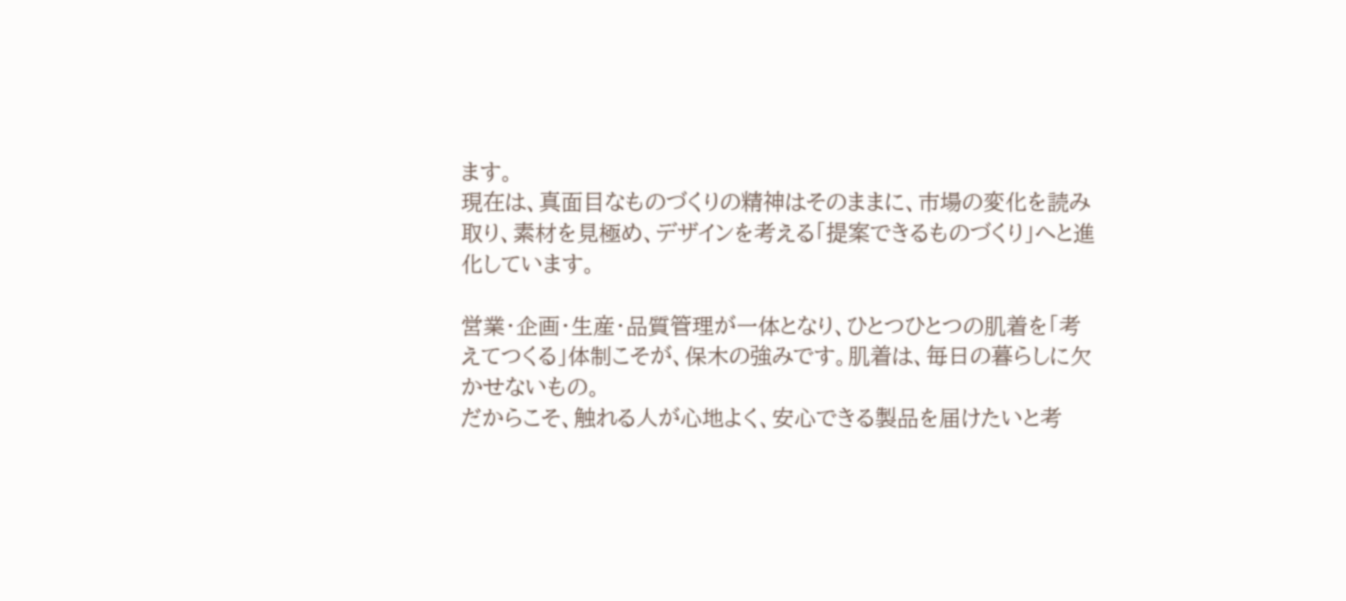ます。
現在は、真面目なものづくりの精神はそのままに、市場の変化を読み取り、素材を見極め、デザインを考える「提案できるものづくり」へと進化しています。

営業・企画・生産・品質管理が一体となり、ひとつひとつの肌着を「考えてつくる」体制こそが、保木の強みです。肌着は、毎日の暮らしに欠かせないもの。
だからこそ、触れる人が心地よく、安心できる製品を届けたいと考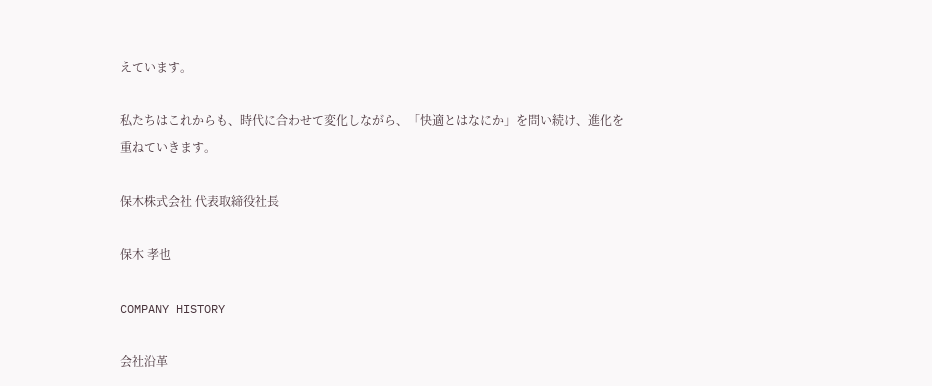えています。

私たちはこれからも、時代に合わせて変化しながら、「快適とはなにか」を問い続け、進化を重ねていきます。

保木株式会社 代表取締役社長

保木 孝也

COMPANY HISTORY

会社沿革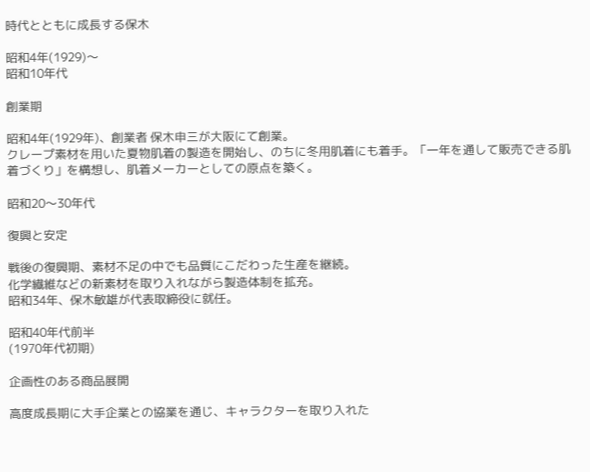時代とともに成長する保木

昭和4年(1929)〜
昭和10年代

創業期

昭和4年(1929年)、創業者 保木申三が大阪にて創業。
クレープ素材を用いた夏物肌着の製造を開始し、のちに冬用肌着にも着手。「一年を通して販売できる肌着づくり」を構想し、肌着メーカーとしての原点を築く。

昭和20〜30年代

復興と安定

戦後の復興期、素材不足の中でも品質にこだわった生産を継続。
化学繊維などの新素材を取り入れながら製造体制を拡充。
昭和34年、保木敏雄が代表取締役に就任。

昭和40年代前半
(1970年代初期)

企画性のある商品展開

高度成長期に大手企業との協業を通じ、キャラクターを取り入れた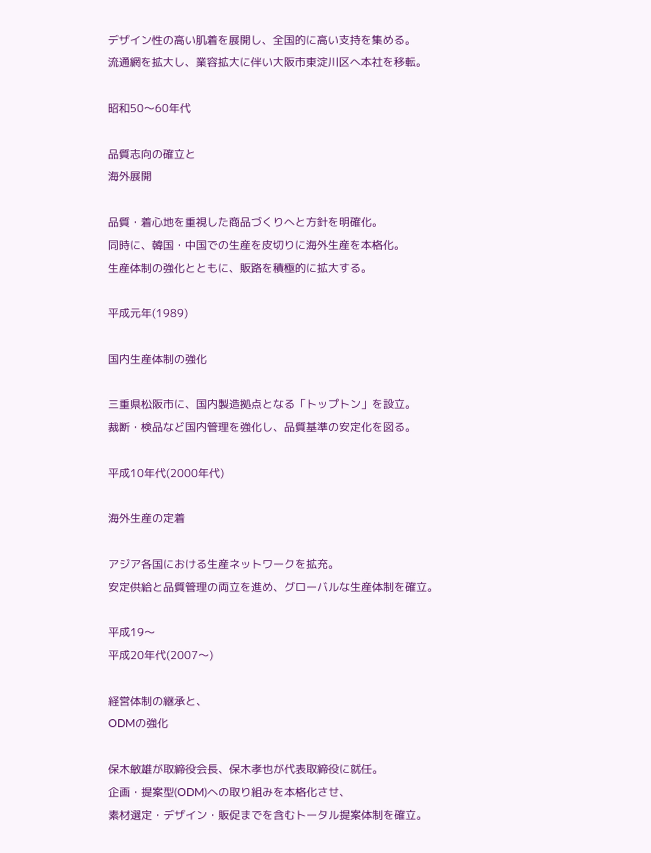デザイン性の高い肌着を展開し、全国的に高い支持を集める。
流通網を拡大し、業容拡大に伴い大阪市東淀川区へ本社を移転。

昭和50〜60年代

品質志向の確立と
海外展開

品質・着心地を重視した商品づくりへと方針を明確化。
同時に、韓国・中国での生産を皮切りに海外生産を本格化。
生産体制の強化とともに、販路を積極的に拡大する。

平成元年(1989)

国内生産体制の強化

三重県松阪市に、国内製造拠点となる「トップトン」を設立。
裁断・検品など国内管理を強化し、品質基準の安定化を図る。

平成10年代(2000年代)

海外生産の定着

アジア各国における生産ネットワークを拡充。
安定供給と品質管理の両立を進め、グローバルな生産体制を確立。

平成19〜
平成20年代(2007〜)

経営体制の継承と、
ODMの強化

保木敏雄が取締役会長、保木孝也が代表取締役に就任。
企画・提案型(ODM)への取り組みを本格化させ、
素材選定・デザイン・販促までを含むトータル提案体制を確立。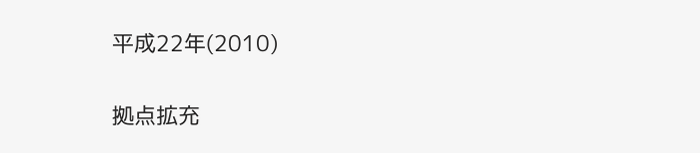平成22年(2010)

拠点拡充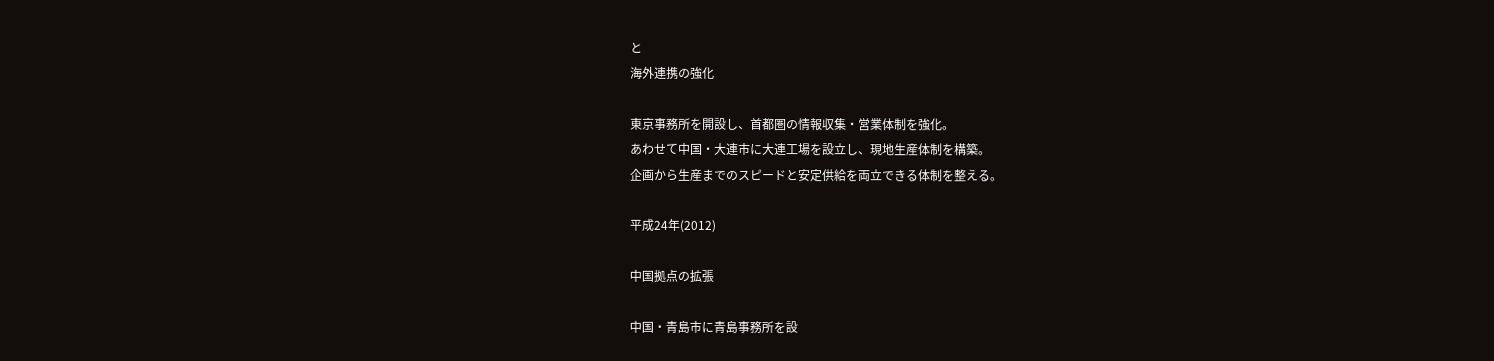と
海外連携の強化

東京事務所を開設し、首都圏の情報収集・営業体制を強化。
あわせて中国・大連市に大連工場を設立し、現地生産体制を構築。
企画から生産までのスピードと安定供給を両立できる体制を整える。

平成24年(2012)

中国拠点の拡張

中国・青島市に青島事務所を設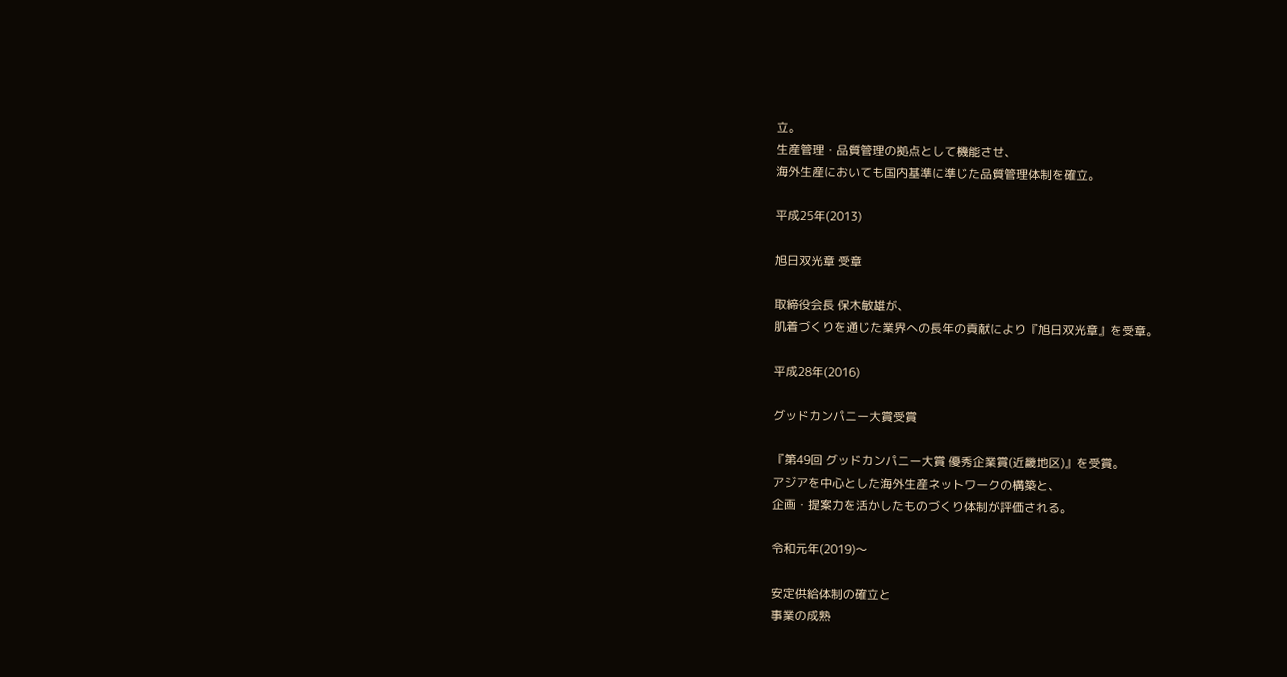立。
生産管理・品質管理の拠点として機能させ、
海外生産においても国内基準に準じた品質管理体制を確立。

平成25年(2013)

旭日双光章 受章

取締役会長 保木敏雄が、
肌着づくりを通じた業界への長年の貢献により『旭日双光章』を受章。

平成28年(2016)

グッドカンパニー大賞受賞

『第49回 グッドカンパニー大賞 優秀企業賞(近畿地区)』を受賞。
アジアを中心とした海外生産ネットワークの構築と、
企画・提案力を活かしたものづくり体制が評価される。

令和元年(2019)〜

安定供給体制の確立と
事業の成熟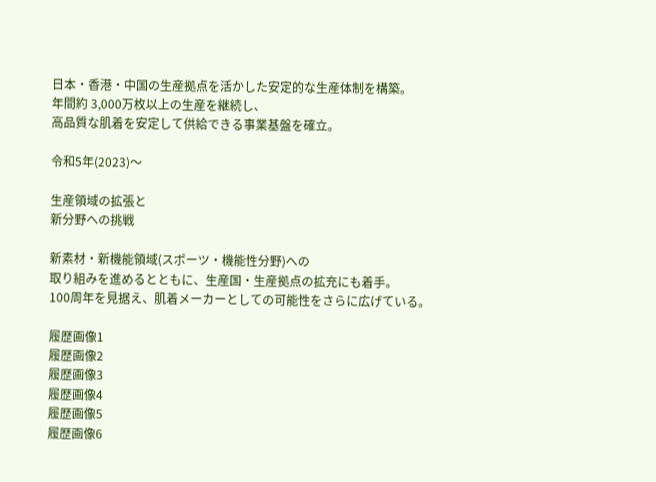日本・香港・中国の生産拠点を活かした安定的な生産体制を構築。
年間約 3,000万枚以上の生産を継続し、
高品質な肌着を安定して供給できる事業基盤を確立。

令和5年(2023)〜

生産領域の拡張と
新分野への挑戦

新素材・新機能領域(スポーツ・機能性分野)への
取り組みを進めるとともに、生産国・生産拠点の拡充にも着手。
100周年を見据え、肌着メーカーとしての可能性をさらに広げている。

履歴画像1
履歴画像2
履歴画像3
履歴画像4
履歴画像5
履歴画像6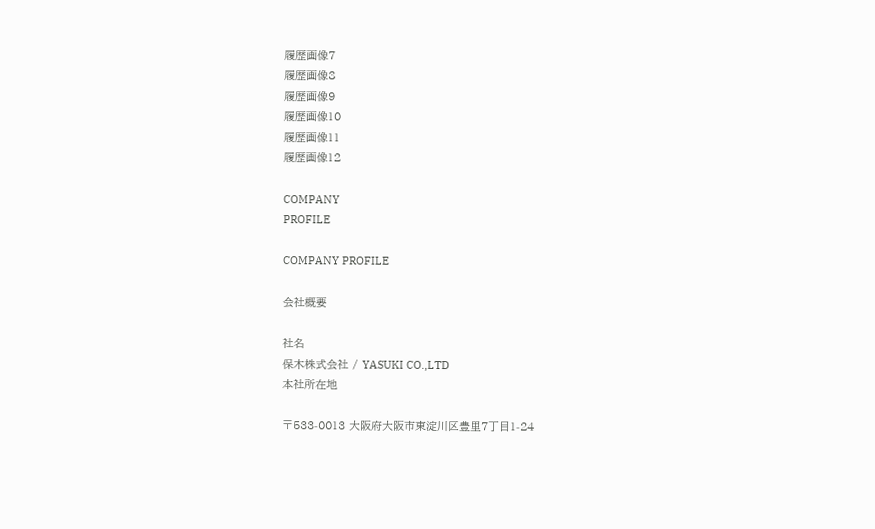履歴画像7
履歴画像8
履歴画像9
履歴画像10
履歴画像11
履歴画像12

COMPANY
PROFILE

COMPANY PROFILE

会社概要

社名
保木株式会社 / YASUKI CO.,LTD
本社所在地

〒533-0013 大阪府大阪市東淀川区豊里7丁目1-24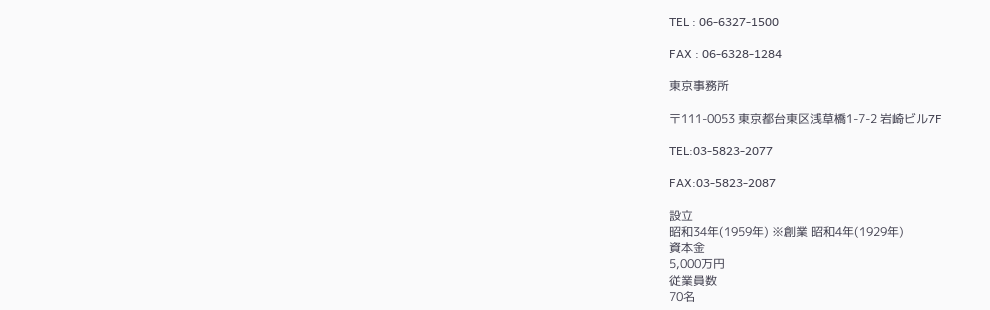TEL : 06-6327-1500

FAX : 06-6328-1284

東京事務所

〒111-0053 東京都台東区浅草橋1-7-2 岩崎ビル7F

TEL:03-5823-2077

FAX:03-5823-2087

設立
昭和34年(1959年) ※創業 昭和4年(1929年)
資本金
5,000万円
従業員数
70名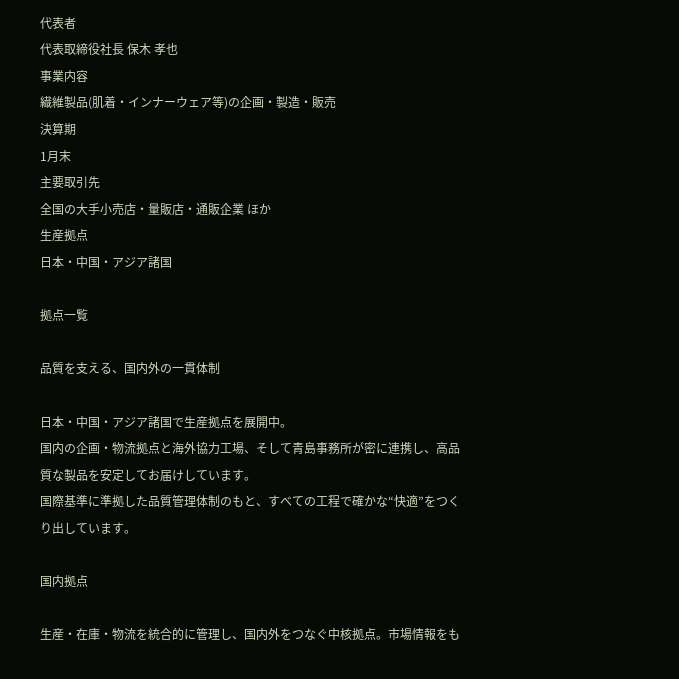代表者
代表取締役社長 保木 孝也
事業内容
繊維製品(肌着・インナーウェア等)の企画・製造・販売
決算期
1月末
主要取引先
全国の大手小売店・量販店・通販企業 ほか
生産拠点
日本・中国・アジア諸国

拠点一覧

品質を支える、国内外の一貫体制

日本・中国・アジア諸国で生産拠点を展開中。
国内の企画・物流拠点と海外協力工場、そして青島事務所が密に連携し、高品質な製品を安定してお届けしています。
国際基準に準拠した品質管理体制のもと、すべての工程で確かな“快適”をつくり出しています。

国内拠点

生産・在庫・物流を統合的に管理し、国内外をつなぐ中核拠点。市場情報をも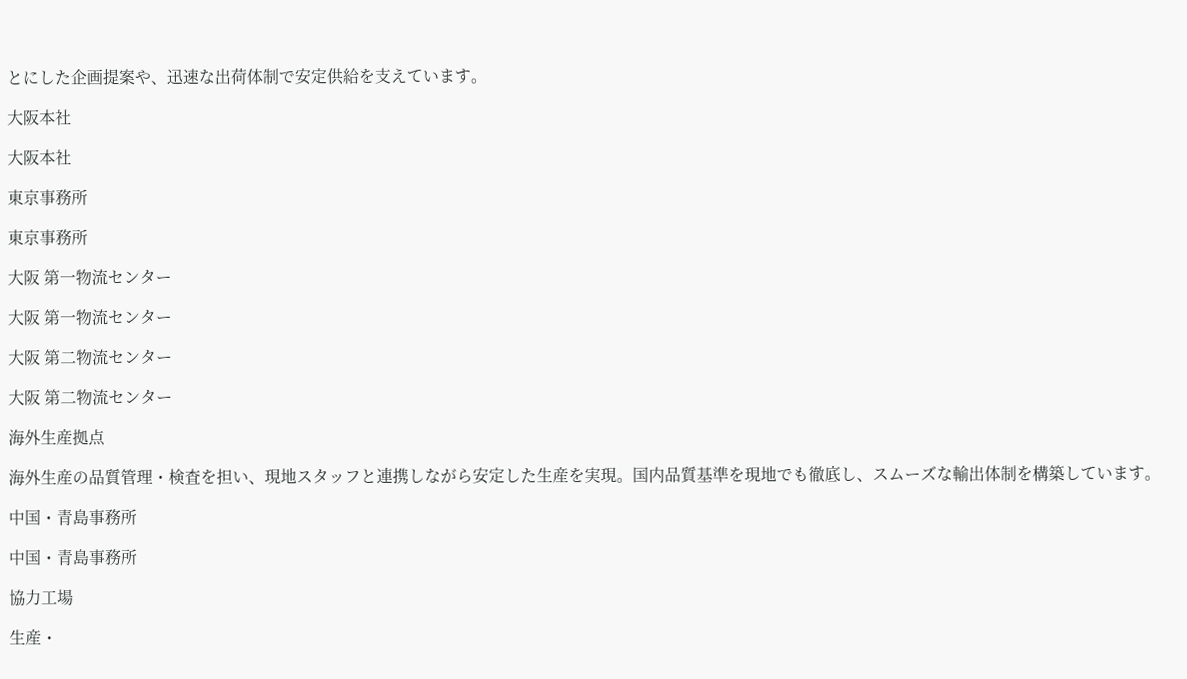とにした企画提案や、迅速な出荷体制で安定供給を支えています。

大阪本社

大阪本社

東京事務所

東京事務所

大阪 第一物流センター

大阪 第一物流センター

大阪 第二物流センター

大阪 第二物流センター

海外生産拠点

海外生産の品質管理・検査を担い、現地スタッフと連携しながら安定した生産を実現。国内品質基準を現地でも徹底し、スムーズな輸出体制を構築しています。

中国・青島事務所

中国・青島事務所

協力工場

生産・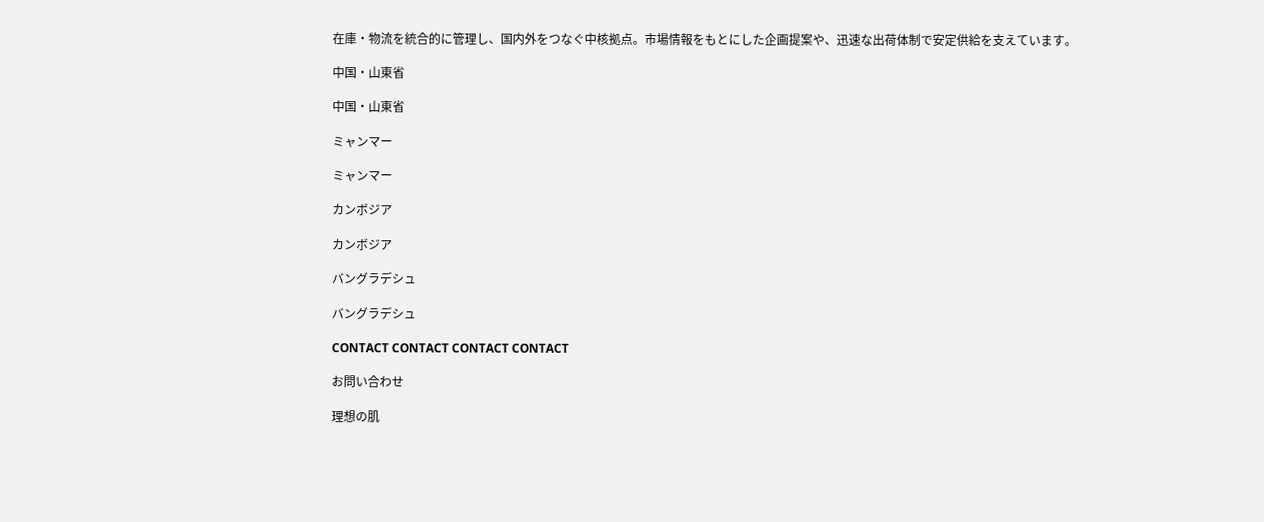在庫・物流を統合的に管理し、国内外をつなぐ中核拠点。市場情報をもとにした企画提案や、迅速な出荷体制で安定供給を支えています。

中国・山東省

中国・山東省

ミャンマー

ミャンマー

カンボジア

カンボジア

バングラデシュ

バングラデシュ

CONTACT CONTACT CONTACT CONTACT

お問い合わせ

理想の肌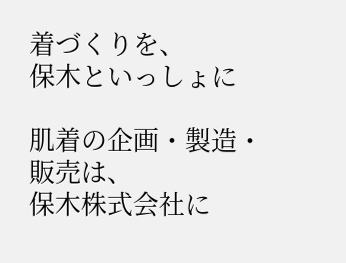着づくりを、
保木といっしょに

肌着の企画・製造・販売は、
保木株式会社に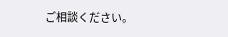ご相談ください。